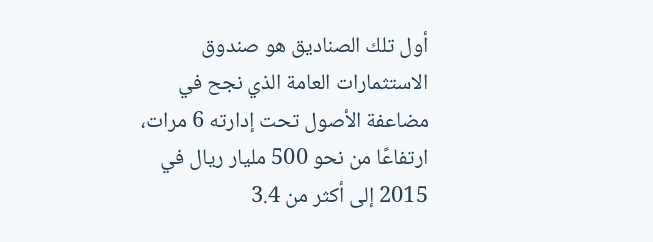أول تلك الصناديق هو صندوق الاستثمارات العامة الذي نجح في مضاعفة الأصول تحت إدارته 6 مرات، ارتفاعًا من نحو 500 مليار ريال في 2015 إلى أكثر من 3.4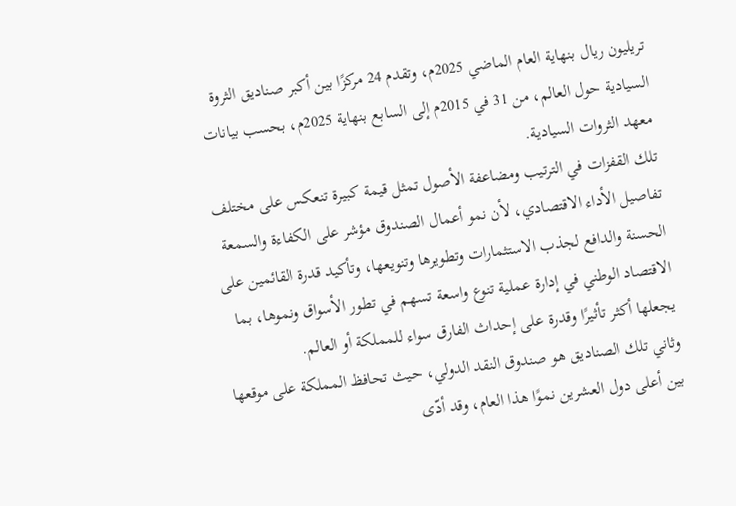تريليون ريال بنهاية العام الماضي 2025م، وتقدم 24 مركزًا بين أكبر صناديق الثروة السيادية حول العالم، من 31 في 2015م إلى السابع بنهاية 2025م، بحسب بيانات معهد الثروات السيادية.
تلك القفزات في الترتيب ومضاعفة الأصول تمثل قيمة كبيرة تنعكس على مختلف تفاصيل الأداء الاقتصادي، لأن نمو أعمال الصندوق مؤشر على الكفاءة والسمعة الحسنة والدافع لجذب الاستثمارات وتطويرها وتنويعها، وتأكيد قدرة القائمين على الاقتصاد الوطني في إدارة عملية تنوع واسعة تسهم في تطور الأسواق ونموها، بما يجعلها أكثر تأثيرًا وقدرة على إحداث الفارق سواء للمملكة أو العالم.
وثاني تلك الصناديق هو صندوق النقد الدولي، حيث تحافظ المملكة على موقعها بين أعلى دول العشرين نموًا هذا العام، وقد أدّى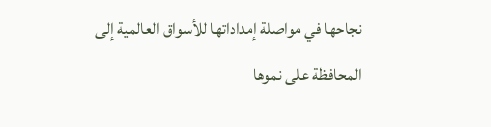نجاحها في مواصلة إمداداتها للأسواق العالمية إلى المحافظة على نموها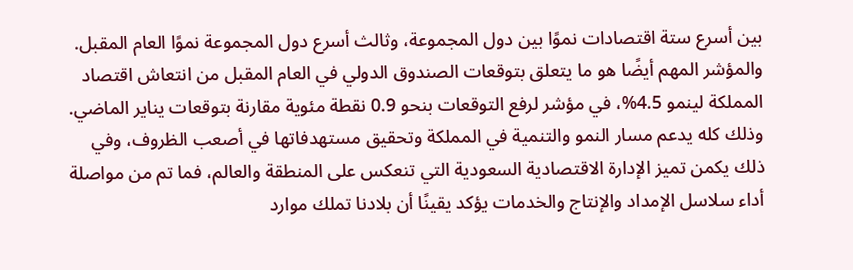بين أسرع ستة اقتصادات نموًا بين دول المجموعة، وثالث أسرع دول المجموعة نموًا العام المقبل.
والمؤشر المهم أيضًا هو ما يتعلق بتوقعات الصندوق الدولي في العام المقبل من انتعاش اقتصاد المملكة لينمو 4.5%، في مؤشر لرفع التوقعات بنحو 0.9 نقطة مئوية مقارنة بتوقعات يناير الماضي. وذلك كله يدعم مسار النمو والتنمية في المملكة وتحقيق مستهدفاتها في أصعب الظروف، وفي ذلك يكمن تميز الإدارة الاقتصادية السعودية التي تنعكس على المنطقة والعالم، فما تم من مواصلة أداء سلاسل الإمداد والإنتاج والخدمات يؤكد يقينًا أن بلادنا تملك موارد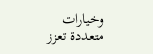وخيارات متعددة تعزز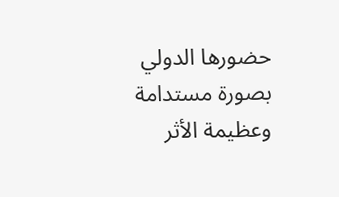حضورها الدولي بصورة مستدامة وعظيمة الأثر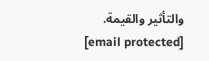والتأثير والقيمة.
[email protected]